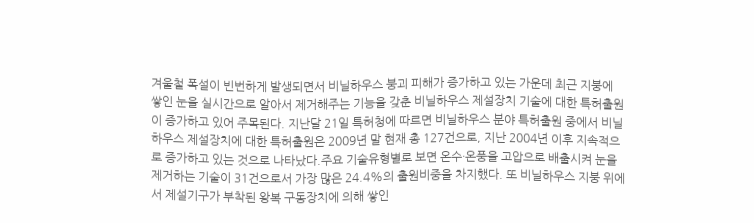겨울철 폭설이 빈번하게 발생되면서 비닐하우스 붕괴 피해가 증가하고 있는 가운데 최근 지붕에 쌓인 눈을 실시간으로 알아서 제거해주는 기능을 갖춘 비닐하우스 제설장치 기술에 대한 특허출원이 증가하고 있어 주목된다. 지난달 21일 특허청에 따르면 비닐하우스 분야 특허출원 중에서 비닐하우스 제설장치에 대한 특허출원은 2009년 말 현재 총 127건으로, 지난 2004년 이후 지속적으로 증가하고 있는 것으로 나타났다.주요 기술유형별로 보면 온수·온풍을 고압으로 배출시켜 눈을 제거하는 기술이 31건으로서 가장 많은 24.4%의 출원비중을 차지했다. 또 비닐하우스 지붕 위에서 제설기구가 부착된 왕복 구동장치에 의해 쌓인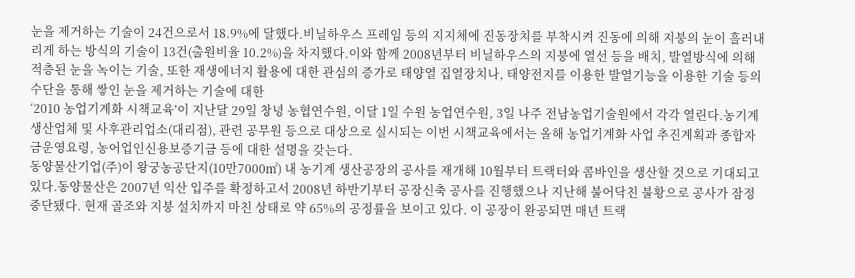눈을 제거하는 기술이 24건으로서 18.9%에 달했다.비닐하우스 프레임 등의 지지체에 진동장치를 부착시켜 진동에 의해 지붕의 눈이 흘러내리게 하는 방식의 기술이 13건(출원비율 10.2%)을 차지했다.이와 함께 2008년부터 비닐하우스의 지붕에 열선 등을 배치, 발열방식에 의해 적층된 눈을 녹이는 기술, 또한 재생에너지 활용에 대한 관심의 증가로 태양열 집열장치나, 태양전지를 이용한 발열기능을 이용한 기술 등의 수단을 통해 쌓인 눈을 제거하는 기술에 대한
‘2010 농업기계화 시책교육’이 지난달 29일 창녕 농협연수원, 이달 1일 수원 농업연수원, 3일 나주 전남농업기술원에서 각각 열린다.농기계생산업체 및 사후관리업소(대리점), 관련 공무원 등으로 대상으로 실시되는 이번 시책교육에서는 올해 농업기계화 사업 추진계획과 종합자금운영요령, 농어업인신용보증기금 등에 대한 설명을 갖는다.
동양물산기업(주)이 왕궁농공단지(10만7000㎡) 내 농기계 생산공장의 공사를 재개해 10월부터 트랙터와 콤바인을 생산할 것으로 기대되고 있다.동양물산은 2007년 익산 입주를 확정하고서 2008년 하반기부터 공장신축 공사를 진행했으나 지난해 불어닥친 불황으로 공사가 잠정 중단됐다. 현재 골조와 지붕 설치까지 마친 상태로 약 65%의 공정률을 보이고 있다. 이 공장이 완공되면 매년 트랙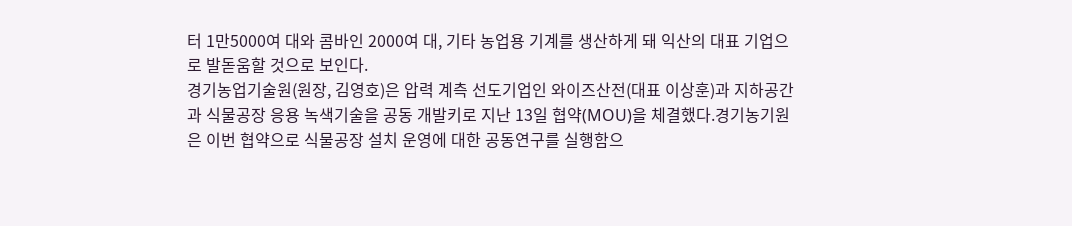터 1만5000여 대와 콤바인 2000여 대, 기타 농업용 기계를 생산하게 돼 익산의 대표 기업으로 발돋움할 것으로 보인다.
경기농업기술원(원장, 김영호)은 압력 계측 선도기업인 와이즈산전(대표 이상훈)과 지하공간과 식물공장 응용 녹색기술을 공동 개발키로 지난 13일 협약(MOU)을 체결했다.경기농기원은 이번 협약으로 식물공장 설치 운영에 대한 공동연구를 실행함으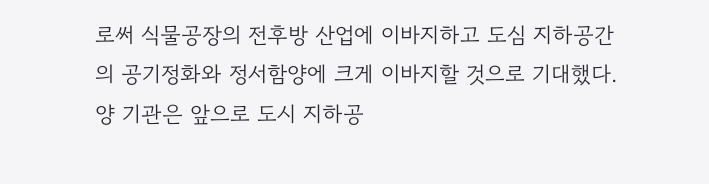로써 식물공장의 전후방 산업에 이바지하고 도심 지하공간의 공기정화와 정서함양에 크게 이바지할 것으로 기대했다.양 기관은 앞으로 도시 지하공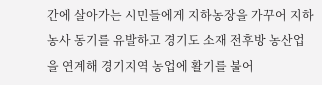간에 살아가는 시민들에게 지하농장을 가꾸어 지하 농사 동기를 유발하고 경기도 소재 전후방 농산업을 연계해 경기지역 농업에 활기를 불어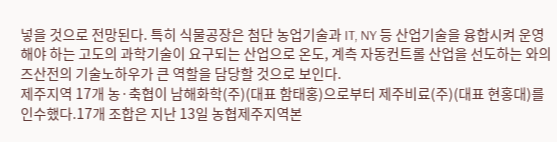넣을 것으로 전망된다. 특히 식물공장은 첨단 농업기술과 IT, NY 등 산업기술을 융합시켜 운영해야 하는 고도의 과학기술이 요구되는 산업으로 온도, 계측 자동컨트롤 산업을 선도하는 와의즈산전의 기술노하우가 큰 역할을 담당할 것으로 보인다.
제주지역 17개 농·축협이 남해화학(주)(대표 함태홍)으로부터 제주비료(주)(대표 현홍대)를 인수했다.17개 조합은 지난 13일 농협제주지역본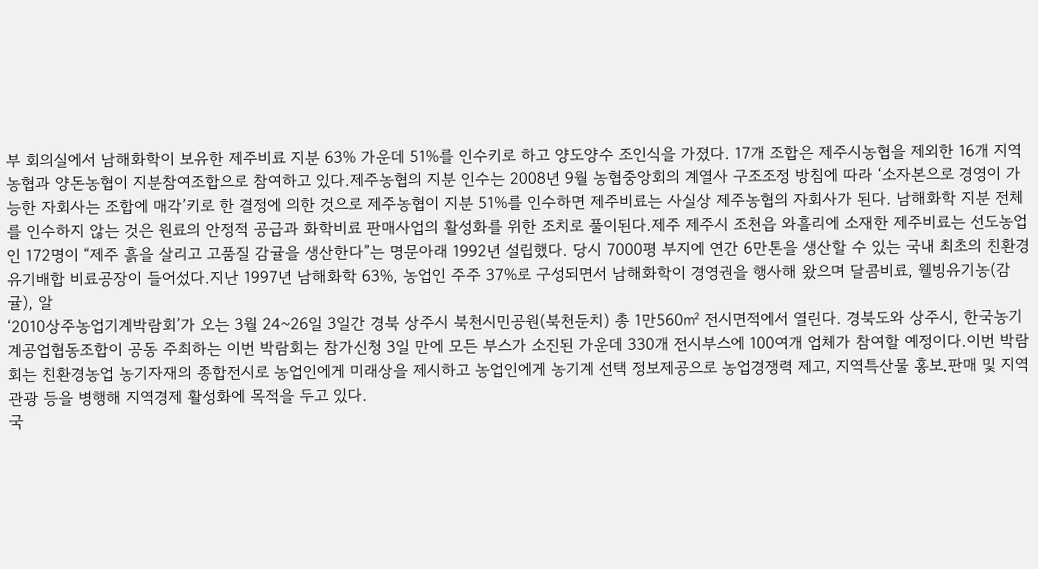부 회의실에서 남해화학이 보유한 제주비료 지분 63% 가운데 51%를 인수키로 하고 양도양수 조인식을 가졌다. 17개 조합은 제주시농협을 제외한 16개 지역농협과 양돈농협이 지분참여조합으로 참여하고 있다.제주농협의 지분 인수는 2008년 9월 농협중앙회의 계열사 구조조정 방침에 따라 ‘소자본으로 경영이 가능한 자회사는 조합에 매각’키로 한 결정에 의한 것으로 제주농협이 지분 51%를 인수하면 제주비료는 사실상 제주농협의 자회사가 된다. 남해화학 지분 전체를 인수하지 않는 것은 원료의 안정적 공급과 화학비료 판매사업의 활성화를 위한 조치로 풀이된다.제주 제주시 조천읍 와흘리에 소재한 제주비료는 선도농업인 172명이 “제주 흙을 살리고 고품질 감귤을 생산한다”는 명문아래 1992년 설립했다. 당시 7000평 부지에 연간 6만톤을 생산할 수 있는 국내 최초의 친환경 유기배합 비료공장이 들어섰다.지난 1997년 남해화학 63%, 농업인 주주 37%로 구성되면서 남해화학이 경영권을 행사해 왔으며 달콤비료, 웰빙유기농(감귤), 알
‘2010상주농업기계박람회’가 오는 3월 24~26일 3일간 경북 상주시 북천시민공원(북천둔치) 총 1만560㎡ 전시면적에서 열린다. 경북도와 상주시, 한국농기계공업협동조합이 공동 주최하는 이번 박람회는 참가신청 3일 만에 모든 부스가 소진된 가운데 330개 전시부스에 100여개 업체가 참여할 예정이다.이번 박람회는 친환경농업 농기자재의 종합전시로 농업인에게 미래상을 제시하고 농업인에게 농기계 선택 정보제공으로 농업경쟁력 제고, 지역특산물 홍보․판매 및 지역관광 등을 병행해 지역경제 활성화에 목적을 두고 있다.
국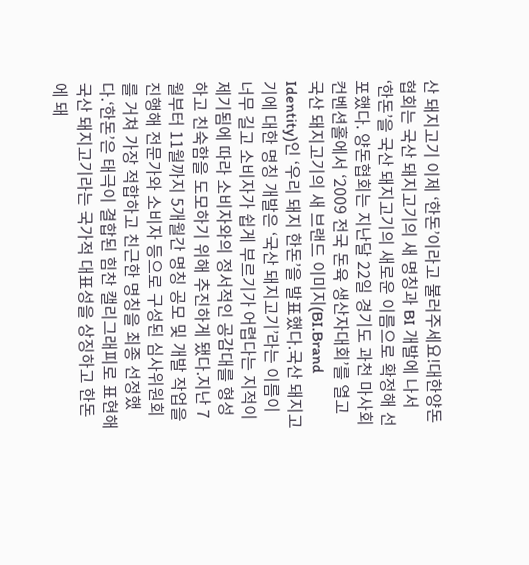산 돼지고기 이제 ‘한돈’이라고 불러주세요!대한양돈협회는 국산 돼지고기의 새 명칭과 BI 개발에 나서 ‘한돈’을 국산 돼지고기의 새로운 이름으로 확정해 선포했다. 양돈협회는 지난달 22일 경기도 과천 마사회 컨벤션홀에서 ‘2009 전국 돈육 생산자대회’를 열고 국산 돼지고기의 새 브랜드 이미지(BI.Brand Identity)인 ‘우리 돼지 한돈’을 발표했다.국산 돼지고기에 대한 명칭 개발은 ‘국산 돼지고기’라는 이름이 너무 길고 소비자가 쉽게 부르기가 어렵다는 지적이 제기됨에 따라 소비자와의 정서적인 공감대를 형성하고 친숙함을 도모하기 위해 추진하게 됐다.지난 7월부터 11월까지 5개월간 명칭 공모 및 개발 작업을 진행해 전문가와 소비자 등으로 구성된 심사위원회를 거쳐 가장 적합하고 친근한 명칭을 최종 선정했다.‘한돈’은 태극이 결합된 힘찬 캘리그래피로 표현해 국산 돼지고기라는 국가적 대표성을 상징하고 한돈에 돼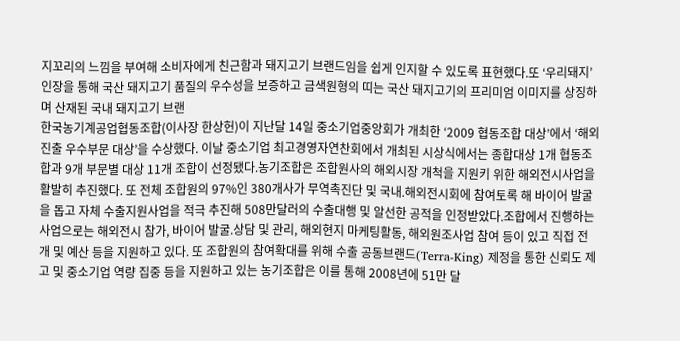지꼬리의 느낌을 부여해 소비자에게 친근함과 돼지고기 브랜드임을 쉽게 인지할 수 있도록 표현했다.또 ‘우리돼지’ 인장을 통해 국산 돼지고기 품질의 우수성을 보증하고 금색원형의 띠는 국산 돼지고기의 프리미엄 이미지를 상징하며 산재된 국내 돼지고기 브랜
한국농기계공업협동조합(이사장 한상헌)이 지난달 14일 중소기업중앙회가 개최한 ‘2009 협동조합 대상’에서 ‘해외진출 우수부문 대상’을 수상했다. 이날 중소기업 최고경영자연찬회에서 개최된 시상식에서는 종합대상 1개 협동조합과 9개 부문별 대상 11개 조합이 선정됐다.농기조합은 조합원사의 해외시장 개척을 지원키 위한 해외전시사업을 활발히 추진했다. 또 전체 조합원의 97%인 380개사가 무역촉진단 및 국내․해외전시회에 참여토록 해 바이어 발굴을 돕고 자체 수출지원사업을 적극 추진해 508만달러의 수출대행 및 알선한 공적을 인정받았다.조합에서 진행하는 사업으로는 해외전시 참가, 바이어 발굴․상담 및 관리, 해외현지 마케팅활동, 해외원조사업 참여 등이 있고 직접 전개 및 예산 등을 지원하고 있다. 또 조합원의 참여확대를 위해 수출 공동브랜드(Terra-King) 제정을 통한 신뢰도 제고 및 중소기업 역량 집중 등을 지원하고 있는 농기조합은 이를 통해 2008년에 51만 달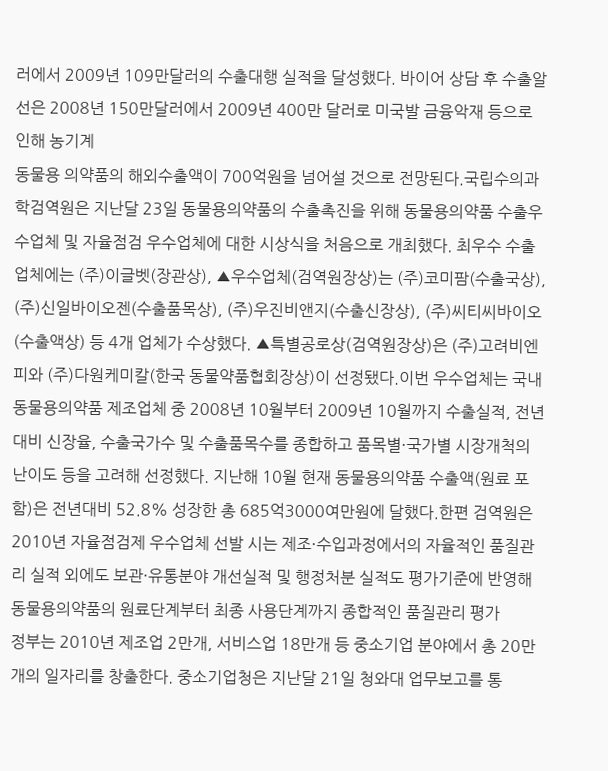러에서 2009년 109만달러의 수출대행 실적을 달성했다. 바이어 상담 후 수출알선은 2008년 150만달러에서 2009년 400만 달러로 미국발 금융악재 등으로 인해 농기계
동물용 의약품의 해외수출액이 700억원을 넘어설 것으로 전망된다.국립수의과학검역원은 지난달 23일 동물용의약품의 수출촉진을 위해 동물용의약품 수출우수업체 및 자율점검 우수업체에 대한 시상식을 처음으로 개최했다. 최우수 수출업체에는 (주)이글벳(장관상), ▲우수업체(검역원장상)는 (주)코미팜(수출국상), (주)신일바이오젠(수출품목상), (주)우진비앤지(수출신장상), (주)씨티씨바이오(수출액상) 등 4개 업체가 수상했다. ▲특별공로상(검역원장상)은 (주)고려비엔피와 (주)다원케미칼(한국 동물약품협회장상)이 선정됐다.이번 우수업체는 국내 동물용의약품 제조업체 중 2008년 10월부터 2009년 10월까지 수출실적, 전년대비 신장율, 수출국가수 및 수출품목수를 종합하고 품목별·국가별 시장개척의 난이도 등을 고려해 선정했다. 지난해 10월 현재 동물용의약품 수출액(원료 포함)은 전년대비 52.8% 성장한 총 685억3000여만원에 달했다.한편 검역원은 2010년 자율점검제 우수업체 선발 시는 제조·수입과정에서의 자율적인 품질관리 실적 외에도 보관·유통분야 개선실적 및 행정처분 실적도 평가기준에 반영해 동물용의약품의 원료단계부터 최종 사용단계까지 종합적인 품질관리 평가
정부는 2010년 제조업 2만개, 서비스업 18만개 등 중소기업 분야에서 총 20만개의 일자리를 창출한다. 중소기업청은 지난달 21일 청와대 업무보고를 통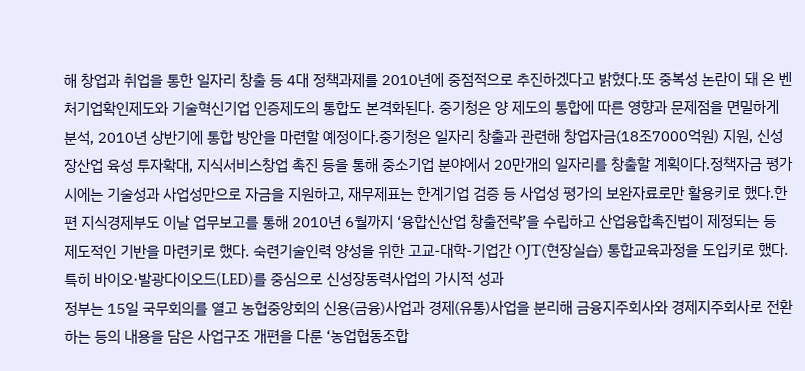해 창업과 취업을 통한 일자리 창출 등 4대 정책과제를 2010년에 중점적으로 추진하겠다고 밝혔다.또 중복성 논란이 돼 온 벤처기업확인제도와 기술혁신기업 인증제도의 통합도 본격화된다. 중기청은 양 제도의 통합에 따른 영향과 문제점을 면밀하게 분석, 2010년 상반기에 통합 방안을 마련할 예정이다.중기청은 일자리 창출과 관련해 창업자금(18조7000억원) 지원, 신성장산업 육성 투자확대, 지식서비스창업 촉진 등을 통해 중소기업 분야에서 20만개의 일자리를 창출할 계획이다.정책자금 평가 시에는 기술성과 사업성만으로 자금을 지원하고, 재무제표는 한계기업 검증 등 사업성 평가의 보완자료로만 활용키로 했다.한편 지식경제부도 이날 업무보고를 통해 2010년 6월까지 ‘융합신산업 창출전략’을 수립하고 산업융합촉진법이 제정되는 등 제도적인 기반을 마련키로 했다. 숙련기술인력 양성을 위한 고교-대학-기업간 OJT(현장실습) 통합교육과정을 도입키로 했다.특히 바이오·발광다이오드(LED)를 중심으로 신성장동력사업의 가시적 성과
정부는 15일 국무회의를 열고 농협중앙회의 신용(금융)사업과 경제(유통)사업을 분리해 금융지주회사와 경제지주회사로 전환하는 등의 내용을 담은 사업구조 개편을 다룬 ‘농업협동조합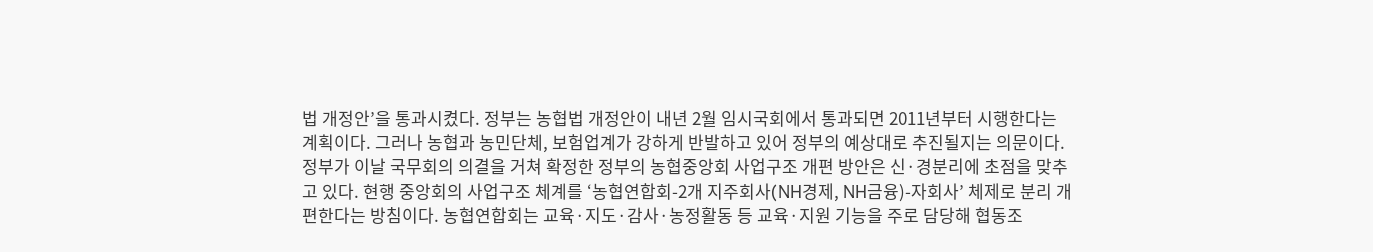법 개정안’을 통과시켰다. 정부는 농협법 개정안이 내년 2월 임시국회에서 통과되면 2011년부터 시행한다는 계획이다. 그러나 농협과 농민단체, 보험업계가 강하게 반발하고 있어 정부의 예상대로 추진될지는 의문이다. 정부가 이날 국무회의 의결을 거쳐 확정한 정부의 농협중앙회 사업구조 개편 방안은 신·경분리에 초점을 맞추고 있다. 현행 중앙회의 사업구조 체계를 ‘농협연합회-2개 지주회사(NH경제, NH금융)-자회사’ 체제로 분리 개편한다는 방침이다. 농협연합회는 교육·지도·감사·농정활동 등 교육·지원 기능을 주로 담당해 협동조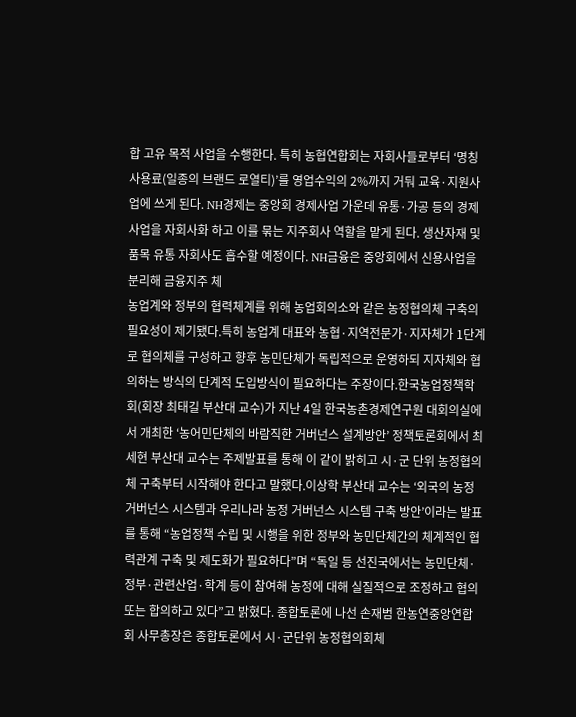합 고유 목적 사업을 수행한다. 특히 농협연합회는 자회사들로부터 ‘명칭사용료(일종의 브랜드 로열티)’를 영업수익의 2%까지 거둬 교육·지원사업에 쓰게 된다. NH경제는 중앙회 경제사업 가운데 유통·가공 등의 경제사업을 자회사화 하고 이를 묶는 지주회사 역할을 맡게 된다. 생산자재 및 품목 유통 자회사도 흡수할 예정이다. NH금융은 중앙회에서 신용사업을 분리해 금융지주 체
농업계와 정부의 협력체계를 위해 농업회의소와 같은 농정협의체 구축의 필요성이 제기됐다.특히 농업계 대표와 농협·지역전문가·지자체가 1단계로 협의체를 구성하고 향후 농민단체가 독립적으로 운영하되 지자체와 협의하는 방식의 단계적 도입방식이 필요하다는 주장이다.한국농업정책학회(회장 최태길 부산대 교수)가 지난 4일 한국농촌경제연구원 대회의실에서 개최한 ‘농어민단체의 바람직한 거버넌스 설계방안’ 정책토론회에서 최세현 부산대 교수는 주제발표를 통해 이 같이 밝히고 시·군 단위 농정협의체 구축부터 시작해야 한다고 말했다.이상학 부산대 교수는 ‘외국의 농정 거버넌스 시스템과 우리나라 농정 거버넌스 시스템 구축 방안’이라는 발표를 통해 “농업정책 수립 및 시행을 위한 정부와 농민단체간의 체계적인 협력관계 구축 및 제도화가 필요하다”며 “독일 등 선진국에서는 농민단체·정부·관련산업·학계 등이 참여해 농정에 대해 실질적으로 조정하고 협의 또는 합의하고 있다”고 밝혔다. 종합토론에 나선 손재범 한농연중앙연합회 사무총장은 종합토론에서 시·군단위 농정협의회체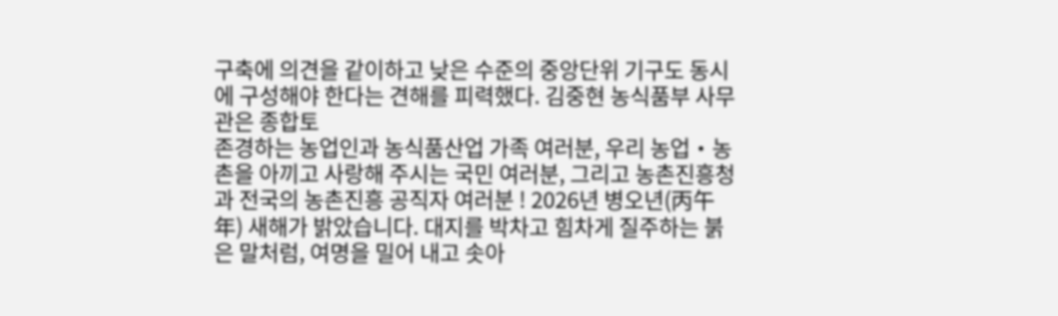구축에 의견을 같이하고 낮은 수준의 중앙단위 기구도 동시에 구성해야 한다는 견해를 피력했다. 김중현 농식품부 사무관은 종합토
존경하는 농업인과 농식품산업 가족 여러분, 우리 농업‧농촌을 아끼고 사랑해 주시는 국민 여러분, 그리고 농촌진흥청과 전국의 농촌진흥 공직자 여러분 ! 2026년 병오년(丙午年) 새해가 밝았습니다. 대지를 박차고 힘차게 질주하는 붉은 말처럼, 여명을 밀어 내고 솟아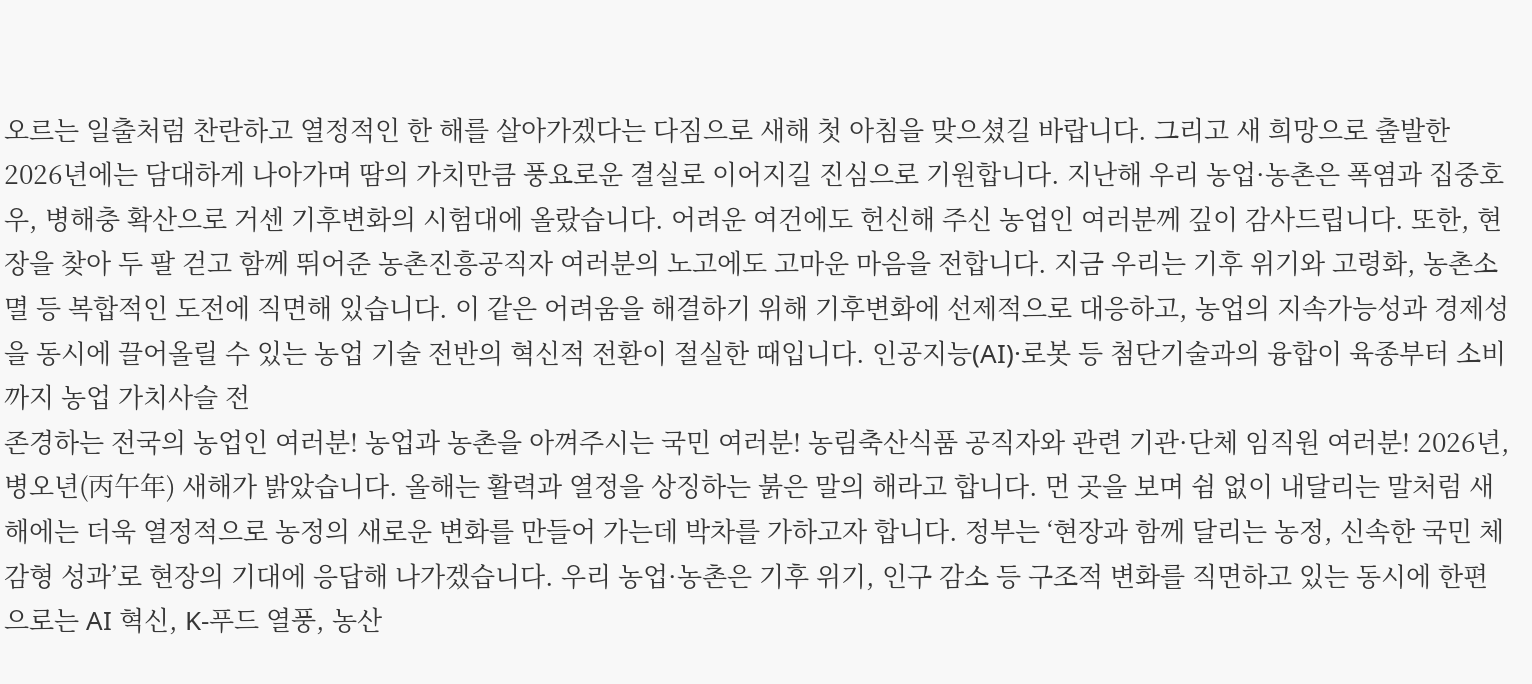오르는 일출처럼 찬란하고 열정적인 한 해를 살아가겠다는 다짐으로 새해 첫 아침을 맞으셨길 바랍니다. 그리고 새 희망으로 출발한 2026년에는 담대하게 나아가며 땀의 가치만큼 풍요로운 결실로 이어지길 진심으로 기원합니다. 지난해 우리 농업·농촌은 폭염과 집중호우, 병해충 확산으로 거센 기후변화의 시험대에 올랐습니다. 어려운 여건에도 헌신해 주신 농업인 여러분께 깊이 감사드립니다. 또한, 현장을 찾아 두 팔 걷고 함께 뛰어준 농촌진흥공직자 여러분의 노고에도 고마운 마음을 전합니다. 지금 우리는 기후 위기와 고령화, 농촌소멸 등 복합적인 도전에 직면해 있습니다. 이 같은 어려움을 해결하기 위해 기후변화에 선제적으로 대응하고, 농업의 지속가능성과 경제성을 동시에 끌어올릴 수 있는 농업 기술 전반의 혁신적 전환이 절실한 때입니다. 인공지능(AI)·로봇 등 첨단기술과의 융합이 육종부터 소비까지 농업 가치사슬 전
존경하는 전국의 농업인 여러분! 농업과 농촌을 아껴주시는 국민 여러분! 농림축산식품 공직자와 관련 기관·단체 임직원 여러분! 2026년, 병오년(丙午年) 새해가 밝았습니다. 올해는 활력과 열정을 상징하는 붉은 말의 해라고 합니다. 먼 곳을 보며 쉼 없이 내달리는 말처럼 새해에는 더욱 열정적으로 농정의 새로운 변화를 만들어 가는데 박차를 가하고자 합니다. 정부는 ‘현장과 함께 달리는 농정, 신속한 국민 체감형 성과’로 현장의 기대에 응답해 나가겠습니다. 우리 농업·농촌은 기후 위기, 인구 감소 등 구조적 변화를 직면하고 있는 동시에 한편으로는 AI 혁신, K-푸드 열풍, 농산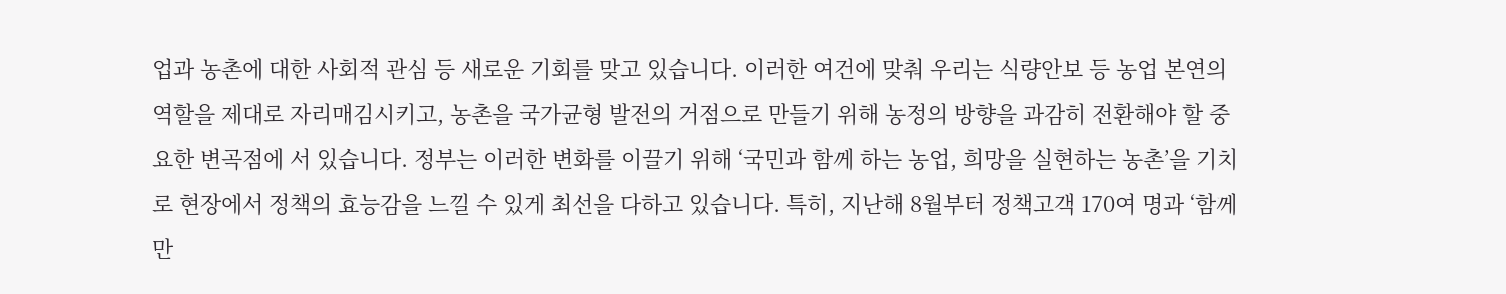업과 농촌에 대한 사회적 관심 등 새로운 기회를 맞고 있습니다. 이러한 여건에 맞춰 우리는 식량안보 등 농업 본연의 역할을 제대로 자리매김시키고, 농촌을 국가균형 발전의 거점으로 만들기 위해 농정의 방향을 과감히 전환해야 할 중요한 변곡점에 서 있습니다. 정부는 이러한 변화를 이끌기 위해 ‘국민과 함께 하는 농업, 희망을 실현하는 농촌’을 기치로 현장에서 정책의 효능감을 느낄 수 있게 최선을 다하고 있습니다. 특히, 지난해 8월부터 정책고객 170여 명과 ‘함께 만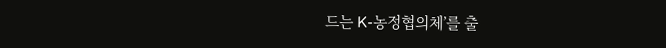드는 K-농정협의체’를 출